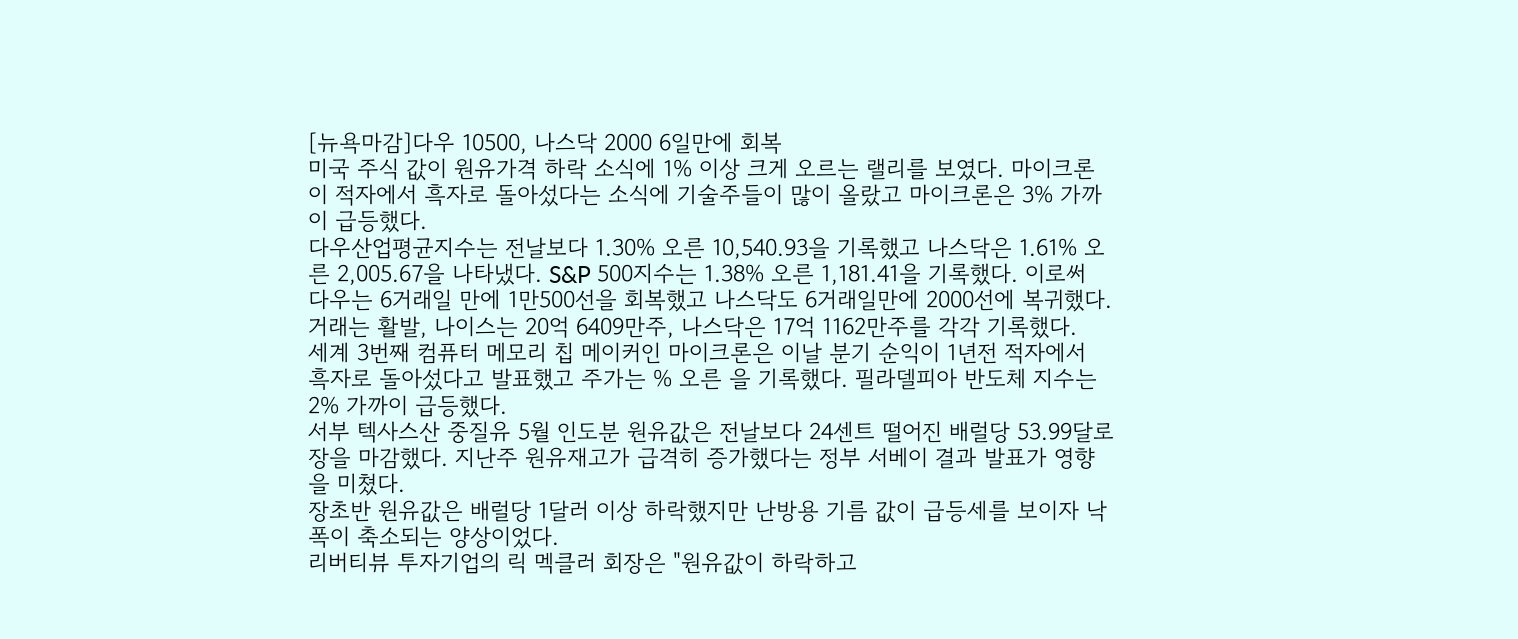[뉴욕마감]다우 10500, 나스닥 2000 6일만에 회복
미국 주식 값이 원유가격 하락 소식에 1% 이상 크게 오르는 랠리를 보였다. 마이크론이 적자에서 흑자로 돌아섰다는 소식에 기술주들이 많이 올랐고 마이크론은 3% 가까이 급등했다.
다우산업평균지수는 전날보다 1.30% 오른 10,540.93을 기록했고 나스닥은 1.61% 오른 2,005.67을 나타냈다. S&P 500지수는 1.38% 오른 1,181.41을 기록했다. 이로써 다우는 6거래일 만에 1만500선을 회복했고 나스닥도 6거래일만에 2000선에 복귀했다.
거래는 활발, 나이스는 20억 6409만주, 나스닥은 17억 1162만주를 각각 기록했다.
세계 3번째 컴퓨터 메모리 칩 메이커인 마이크론은 이날 분기 순익이 1년전 적자에서 흑자로 돌아섰다고 발표했고 주가는 % 오른 을 기록했다. 필라델피아 반도체 지수는 2% 가까이 급등했다.
서부 텍사스산 중질유 5월 인도분 원유값은 전날보다 24센트 떨어진 배럴당 53.99달로 장을 마감했다. 지난주 원유재고가 급격히 증가했다는 정부 서베이 결과 발표가 영향을 미쳤다.
장초반 원유값은 배럴당 1달러 이상 하락했지만 난방용 기름 값이 급등세를 보이자 낙폭이 축소되는 양상이었다.
리버티뷰 투자기업의 릭 멕클러 회장은 "원유값이 하락하고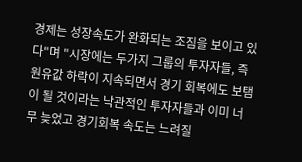경제는 성장속도가 완화되는 조짐을 보이고 있다"며 "시장에는 두가지 그룹의 투자자들, 즉 원유값 하락이 지속되면서 경기 회복에도 보탬이 될 것이라는 낙관적인 투자자들과 이미 너무 늦었고 경기회복 속도는 느려질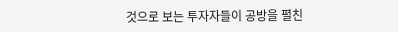것으로 보는 투자자들이 공방을 펼친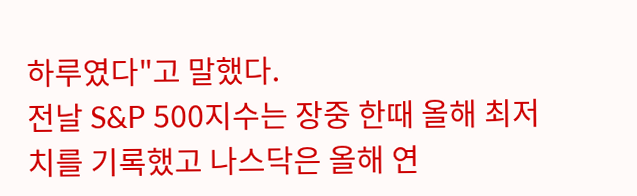하루였다"고 말했다.
전날 S&P 500지수는 장중 한때 올해 최저치를 기록했고 나스닥은 올해 연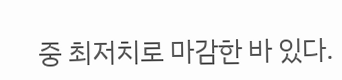중 최저치로 마감한 바 있다.